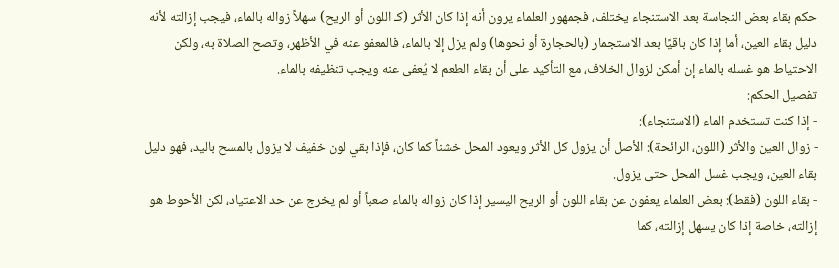حكم بقاء بعض النجاسة بعد الاستنجاء يختلف، فجمهور العلماء يرون أنه إذا كان الأثر (كـ اللون أو الريح) سهلاً زواله بالماء، فيجب إزالته لأنه دليل بقاء العين، أما إذا كان باقيًا بعد الاستجمار (بالحجارة أو نحوها) ولم يزل إلا بالماء، فالمعفو عنه في الأظهر، وتصح الصلاة به، ولكن الاحتياط هو غسله بالماء إن أمكن لزوال الخلاف، مع التأكيد على أن بقاء الطعم لا يُعفى عنه ويجب تنظيفه بالماء.
تفصيل الحكم:
- إذا كنت تستخدم الماء (الاستنجاء):
- زوال العين والأثر (اللون، الرائحة): الأصل أن يزول كل الأثر ويعود المحل خشناً كما كان، فإذا بقي لون خفيف لا يزول بالمسح باليد، فهو دليل بقاء العين، ويجب غسل المحل حتى يزول.
- بقاء اللون (فقط): بعض العلماء يعفون عن بقاء اللون أو الريح اليسير إذا كان زواله بالماء صعباً أو لم يخرج عن حد الاعتياد، لكن الأحوط هو إزالته، خاصة إذا كان يسهل إزالته، كما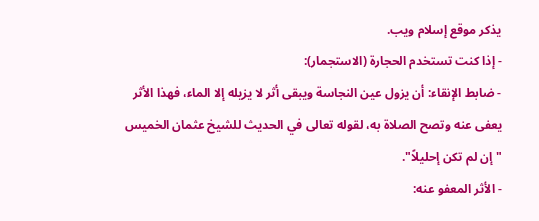يذكر موقع إسلام ويب.
- إذا كنت تستخدم الحجارة (الاستجمار):
- ضابط الإنقاء: أن يزول عين النجاسة ويبقى أثر لا يزيله إلا الماء، فهذا الأثر يعفى عنه وتصح الصلاة به، لقوله تعالى في الحديث للشيخ عثمان الخميس "إن لم تكن إحليلاً".
- الأثر المعفو عنه: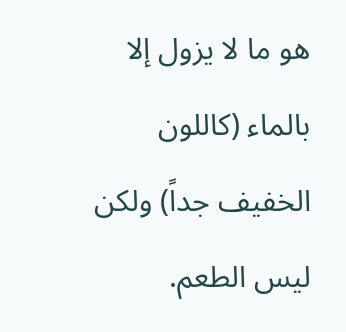هو ما لا يزول إلا بالماء (كاللون الخفيف جداً) ولكن ليس الطعم.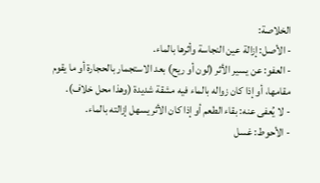الخلاصة:
- الأصل: إزالة عين النجاسة وأثرها بالماء.
- العفو: عن يسير الأثر (لون أو ريح) بعد الاستجمار بالحجارة أو ما يقوم مقامها، أو إذا كان زواله بالماء فيه مشقة شديدة (وهذا محل خلاف).
- لا يُعفى عنه: بقاء الطعم أو إذا كان الأثر يسهل إزالته بالماء.
- الأحوط: غسل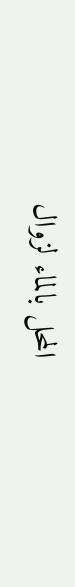المحل بالماء لزوال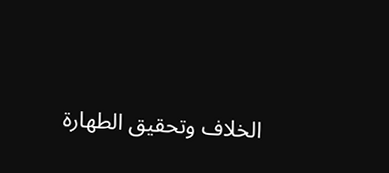الخلاف وتحقيق الطهارة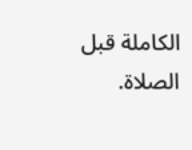الكاملة قبل الصلاة.